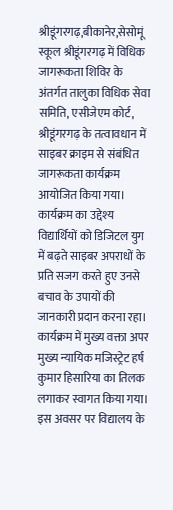श्रीडूंगरगढ़,बीकानेर,सेसोमूं स्कूल श्रीडूंगरगढ़ में विधिक जागरूकता शिविर के अंतर्गत तालुका विधिक सेवा समिति, एसीजेएम कोर्ट, श्रीडूंगरगढ़ के तत्वावधान में साइबर क्राइम से संबंधित जागरूकता कार्यक्रम आयोजित किया गया। कार्यक्रम का उद्देश्य विद्यार्थियों को डिजिटल युग में बढ़ते साइबर अपराधों के प्रति सजग करते हुए उनसे बचाव के उपायों की जानकारी प्रदान करना रहा।
कार्यक्रम में मुख्य वक्ता अपर मुख्य न्यायिक मजिस्ट्रेट हर्ष कुमार हिसारिया का तिलक लगाकर स्वागत किया गया। इस अवसर पर विद्यालय के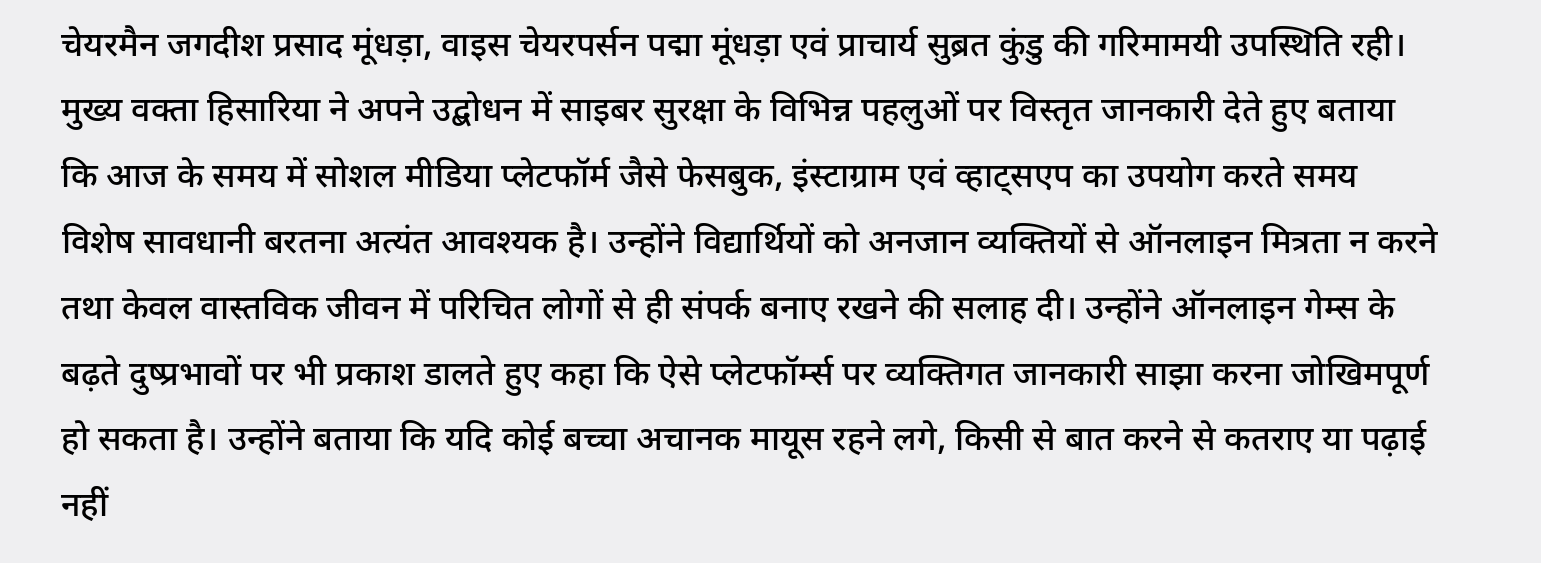चेयरमैन जगदीश प्रसाद मूंधड़ा, वाइस चेयरपर्सन पद्मा मूंधड़ा एवं प्राचार्य सुब्रत कुंडु की गरिमामयी उपस्थिति रही।
मुख्य वक्ता हिसारिया ने अपने उद्बोधन में साइबर सुरक्षा के विभिन्न पहलुओं पर विस्तृत जानकारी देते हुए बताया कि आज के समय में सोशल मीडिया प्लेटफॉर्म जैसे फेसबुक, इंस्टाग्राम एवं व्हाट्सएप का उपयोग करते समय विशेष सावधानी बरतना अत्यंत आवश्यक है। उन्होंने विद्यार्थियों को अनजान व्यक्तियों से ऑनलाइन मित्रता न करने तथा केवल वास्तविक जीवन में परिचित लोगों से ही संपर्क बनाए रखने की सलाह दी। उन्होंने ऑनलाइन गेम्स के बढ़ते दुष्प्रभावों पर भी प्रकाश डालते हुए कहा कि ऐसे प्लेटफॉर्म्स पर व्यक्तिगत जानकारी साझा करना जोखिमपूर्ण हो सकता है। उन्होंने बताया कि यदि कोई बच्चा अचानक मायूस रहने लगे, किसी से बात करने से कतराए या पढ़ाई नहीं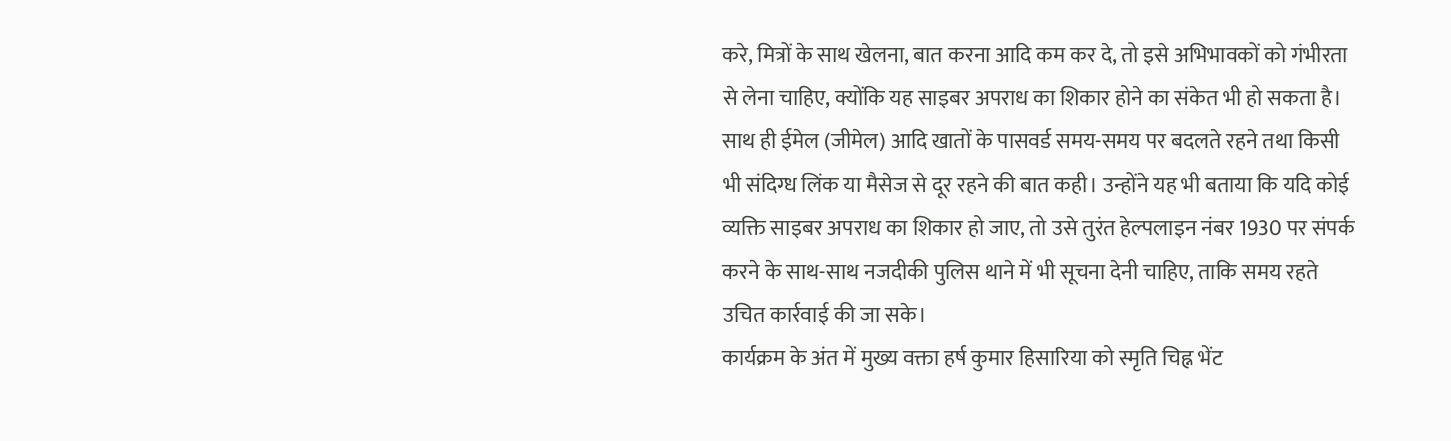करे, मित्रों के साथ खेलना, बात करना आदि कम कर दे, तो इसे अभिभावकों को गंभीरता से लेना चाहिए, क्योंकि यह साइबर अपराध का शिकार होने का संकेत भी हो सकता है। साथ ही ईमेल (जीमेल) आदि खातों के पासवर्ड समय-समय पर बदलते रहने तथा किसी भी संदिग्ध लिंक या मैसेज से दूर रहने की बात कही। उन्होंने यह भी बताया कि यदि कोई व्यक्ति साइबर अपराध का शिकार हो जाए, तो उसे तुरंत हेल्पलाइन नंबर 1930 पर संपर्क करने के साथ-साथ नजदीकी पुलिस थाने में भी सूचना देनी चाहिए, ताकि समय रहते उचित कार्रवाई की जा सके।
कार्यक्रम के अंत में मुख्य वक्ता हर्ष कुमार हिसारिया को स्मृति चिह्न भेंट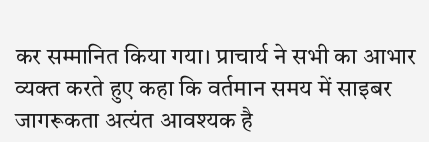कर सम्मानित किया गया। प्राचार्य ने सभी का आभार व्यक्त करते हुए कहा कि वर्तमान समय में साइबर जागरूकता अत्यंत आवश्यक है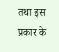तथा इस प्रकार के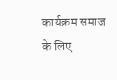कार्यक्रम समाज के लिए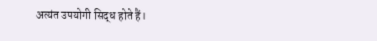अत्यंत उपयोगी सिद्ध होते हैं।